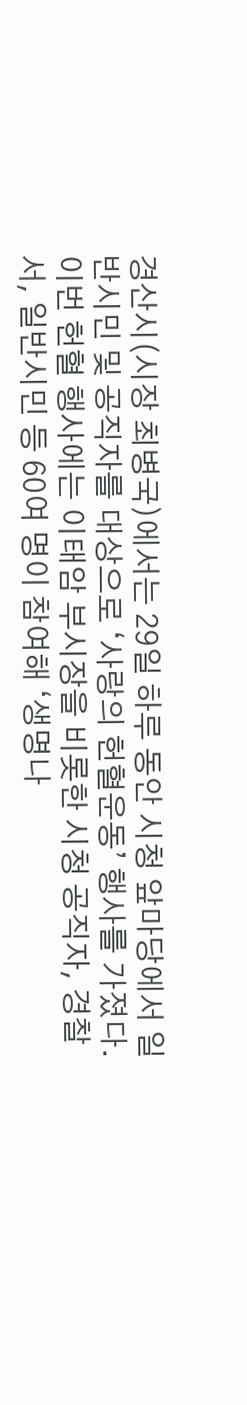경산시(시장 최병국)에서는 29일 하루 동안 시청 앞마당에서 일반시민 및 공직자를 대상으로 ‘사랑의 헌혈운동’ 행사를 가졌다.
이번 헌혈 행사에는 이태암 부시장을 비롯한 시청 공직자, 경찰서, 일반시민 등 60여 명이 참여해 ‘생명나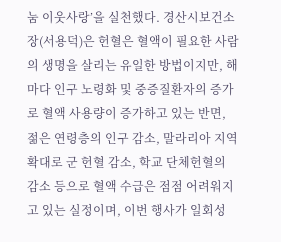눔 이웃사랑’을 실천했다. 경산시보건소장(서용덕)은 헌혈은 혈액이 필요한 사람의 생명을 살리는 유일한 방법이지만, 해마다 인구 노령화 및 중증질환자의 증가로 혈액 사용량이 증가하고 있는 반면, 젊은 연령층의 인구 감소, 말라리아 지역 확대로 군 헌혈 감소, 학교 단체헌혈의 감소 등으로 혈액 수급은 점점 어려워지고 있는 실정이며, 이번 행사가 일회성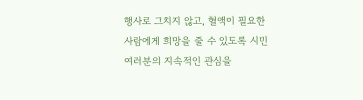행사로 그치지 않고, 혈액이 필요한 사람에게 희망을 줄 수 있도록 시민 여러분의 지속적인 관심을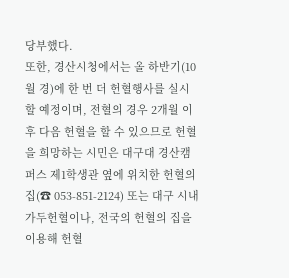당부했다.
또한, 경산시청에서는 올 하반기(10월 경)에 한 번 더 헌혈행사를 실시할 예정이며, 전혈의 경우 2개월 이후 다음 헌혈을 할 수 있으므로 헌혈을 희망하는 시민은 대구대 경산캠퍼스 제1학생관 옆에 위치한 헌혈의 집(☎ 053-851-2124) 또는 대구 시내 가두헌혈이나, 전국의 헌혈의 집을 이용해 헌혈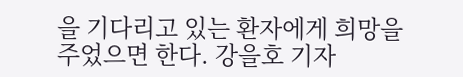을 기다리고 있는 환자에게 희망을 주었으면 한다. 강을호 기자